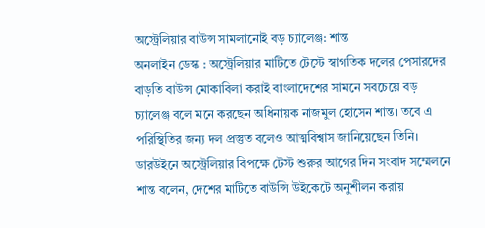অস্ট্রেলিয়ার বাউন্স সামলানোই বড় চ্যালেঞ্জ: শান্ত
অনলাইন ডেস্ক : অস্ট্রেলিয়ার মাটিতে টেস্টে স্বাগতিক দলের পেসারদের বাড়তি বাউন্স মোকাবিলা করাই বাংলাদেশের সামনে সবচেয়ে বড় চ্যালেঞ্জ বলে মনে করছেন অধিনায়ক নাজমুল হোসেন শান্ত। তবে এ পরিস্থিতির জন্য দল প্রস্তুত বলেও আত্মবিশ্বাস জানিয়েছেন তিনি।
ডারউইনে অস্ট্রেলিয়ার বিপক্ষে টেস্ট শুরুর আগের দিন সংবাদ সম্মেলনে শান্ত বলেন, দেশের মাটিতে বাউন্সি উইকেটে অনুশীলন করায়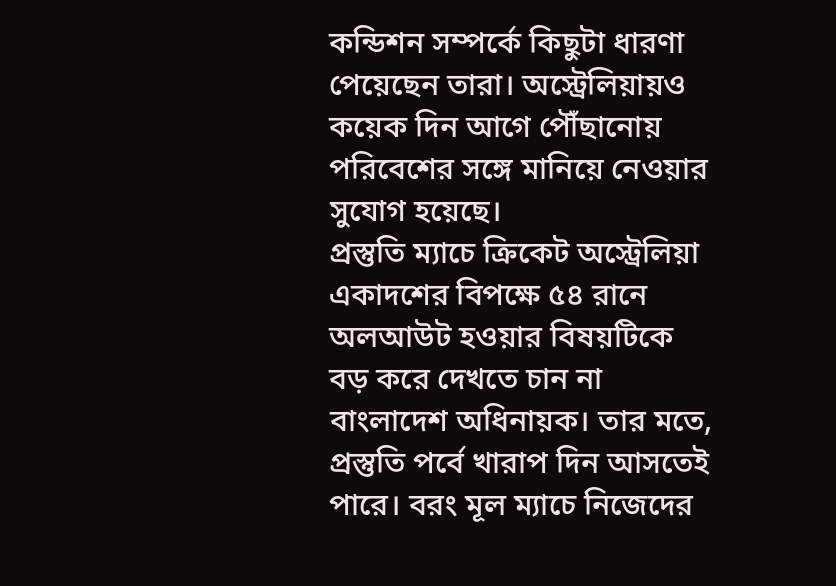কন্ডিশন সম্পর্কে কিছুটা ধারণা পেয়েছেন তারা। অস্ট্রেলিয়ায়ও কয়েক দিন আগে পৌঁছানোয় পরিবেশের সঙ্গে মানিয়ে নেওয়ার সুযোগ হয়েছে।
প্রস্তুতি ম্যাচে ক্রিকেট অস্ট্রেলিয়া একাদশের বিপক্ষে ৫৪ রানে অলআউট হওয়ার বিষয়টিকে বড় করে দেখতে চান না বাংলাদেশ অধিনায়ক। তার মতে, প্রস্তুতি পর্বে খারাপ দিন আসতেই পারে। বরং মূল ম্যাচে নিজেদের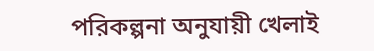পরিকল্পনা অনুযায়ী খেলাই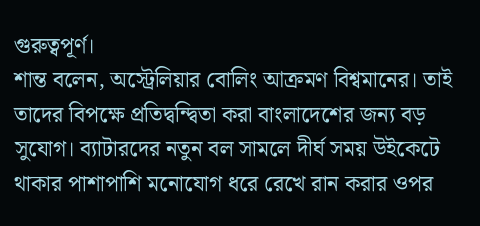গুরুত্বপূর্ণ।
শান্ত বলেন, অস্ট্রেলিয়ার বোলিং আক্রমণ বিশ্বমানের। তাই তাদের বিপক্ষে প্রতিদ্বন্দ্বিতা করা বাংলাদেশের জন্য বড় সুযোগ। ব্যাটারদের নতুন বল সামলে দীর্ঘ সময় উইকেটে থাকার পাশাপাশি মনোযোগ ধরে রেখে রান করার ওপর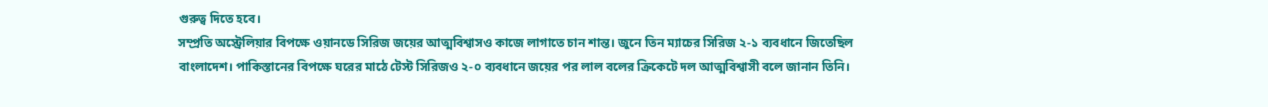গুরুত্ব দিতে হবে।
সম্প্রতি অস্ট্রেলিয়ার বিপক্ষে ওয়ানডে সিরিজ জয়ের আত্মবিশ্বাসও কাজে লাগাতে চান শান্ত। জুনে তিন ম্যাচের সিরিজ ২-১ ব্যবধানে জিতেছিল বাংলাদেশ। পাকিস্তানের বিপক্ষে ঘরের মাঠে টেস্ট সিরিজও ২-০ ব্যবধানে জয়ের পর লাল বলের ক্রিকেটে দল আত্মবিশ্বাসী বলে জানান তিনি।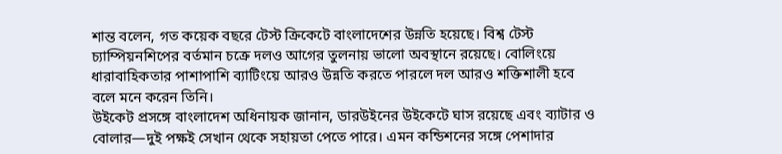শান্ত বলেন, গত কয়েক বছরে টেস্ট ক্রিকেটে বাংলাদেশের উন্নতি হয়েছে। বিশ্ব টেস্ট চ্যাম্পিয়নশিপের বর্তমান চক্রে দলও আগের তুলনায় ভালো অবস্থানে রয়েছে। বোলিংয়ে ধারাবাহিকতার পাশাপাশি ব্যাটিংয়ে আরও উন্নতি করতে পারলে দল আরও শক্তিশালী হবে বলে মনে করেন তিনি।
উইকেট প্রসঙ্গে বাংলাদেশ অধিনায়ক জানান, ডারউইনের উইকেটে ঘাস রয়েছে এবং ব্যাটার ও বোলার—দুই পক্ষই সেখান থেকে সহায়তা পেতে পারে। এমন কন্ডিশনের সঙ্গে পেশাদার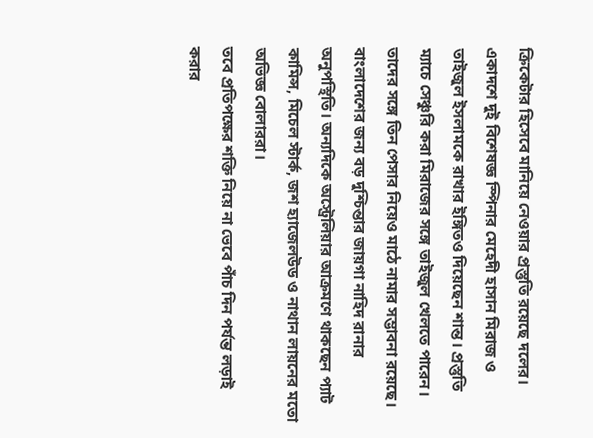ক্রিকেটার হিসেবে মানিয়ে নেওয়ার প্রস্তুতি রয়েছে দলের।
একাদশে দুই বিশেষজ্ঞ স্পিনার মেহেদী হাসান মিরাজ ও তাইজুল ইসলামকে রাখার ইঙ্গিতও দিয়েছেন শান্ত। প্রস্তুতি ম্যাচে সেঞ্চুরি করা মিরাজের সঙ্গে তাইজুল খেলতে পারেন। তাদের সঙ্গে তিন পেসার নিয়েও মাঠে নামার সম্ভাবনা রয়েছে।
বাংলাদেশের জন্য বড় দুশ্চিন্তার জায়গা নাহিদ রানার অনুপস্থিতি। অন্যদিকে অস্ট্রেলিয়ার আক্রমণে থাকছেন প্যাট কামিন্স, মিচেল স্টার্ক, জশ হ্যাজেলউড ও নাথান লায়নের মতো অভিজ্ঞ বোলাররা।
তবে প্রতিপক্ষের শক্তি নিয়ে না ভেবে পাঁচ দিন পর্যন্ত লড়াই করার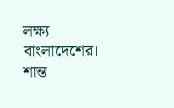লক্ষ্য বাংলাদেশের। শান্ত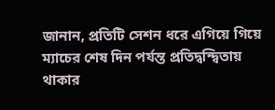জানান, প্রতিটি সেশন ধরে এগিয়ে গিয়ে ম্যাচের শেষ দিন পর্যন্ত প্রতিদ্বন্দ্বিতায় থাকার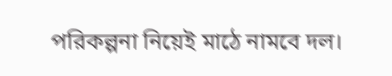পরিকল্পনা নিয়েই মাঠে নামবে দল।